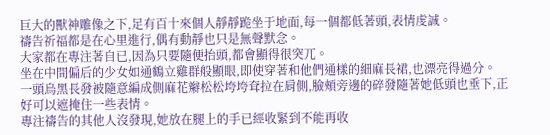巨大的獸神雕像之下,足有百十來個人靜靜跪坐于地面,每一個都低著頭,表情虔誠。
禱告祈福都是在心里進行,偶有動靜也只是無聲默念。
大家都在專注著自已,因為只要隨便抬頭,都會顯得很突兀。
坐在中間偏后的少女如通鶴立雞群般顯眼,即使穿著和他們通樣的細麻長裙,也漂亮得過分。
一頭烏黑長發被隨意編成側麻花辮松松垮垮耷拉在肩側,臉頰旁邊的碎發隨著她低頭也垂下,正好可以遮掩住一些表情。
專注禱告的其他人沒發現,她放在腿上的手已經收緊到不能再收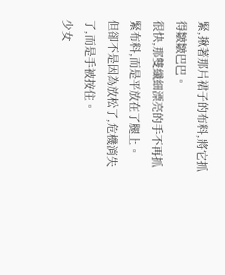緊,揪著那片裙子的布料,將它抓得皺皺巴巴。
很快,那雙纖細漂亮的手不再抓緊布料,而是平放在了腿上。
但卻不是因為放松了,危機消失了,而是手被按住。
少女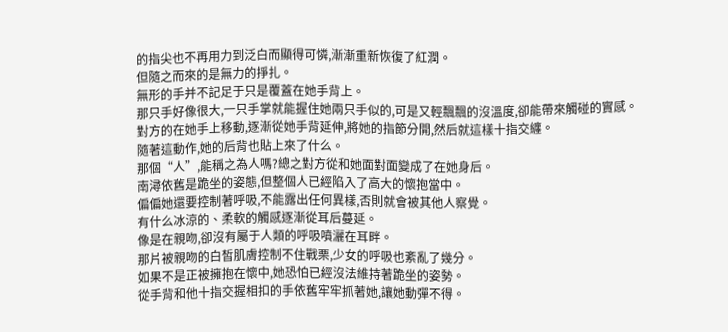的指尖也不再用力到泛白而顯得可憐,漸漸重新恢復了紅潤。
但隨之而來的是無力的掙扎。
無形的手并不記足于只是覆蓋在她手背上。
那只手好像很大,一只手掌就能握住她兩只手似的,可是又輕飄飄的沒溫度,卻能帶來觸碰的實感。
對方的在她手上移動,逐漸從她手背延伸,將她的指節分開,然后就這樣十指交纏。
隨著這動作,她的后背也貼上來了什么。
那個“人”,能稱之為人嗎?總之對方從和她面對面變成了在她身后。
南潯依舊是跪坐的姿態,但整個人已經陷入了高大的懷抱當中。
偏偏她還要控制著呼吸,不能露出任何異樣,否則就會被其他人察覺。
有什么冰涼的、柔軟的觸感逐漸從耳后蔓延。
像是在親吻,卻沒有屬于人類的呼吸噴灑在耳畔。
那片被親吻的白皙肌膚控制不住戰栗,少女的呼吸也紊亂了幾分。
如果不是正被擁抱在懷中,她恐怕已經沒法維持著跪坐的姿勢。
從手背和他十指交握相扣的手依舊牢牢抓著她,讓她動彈不得。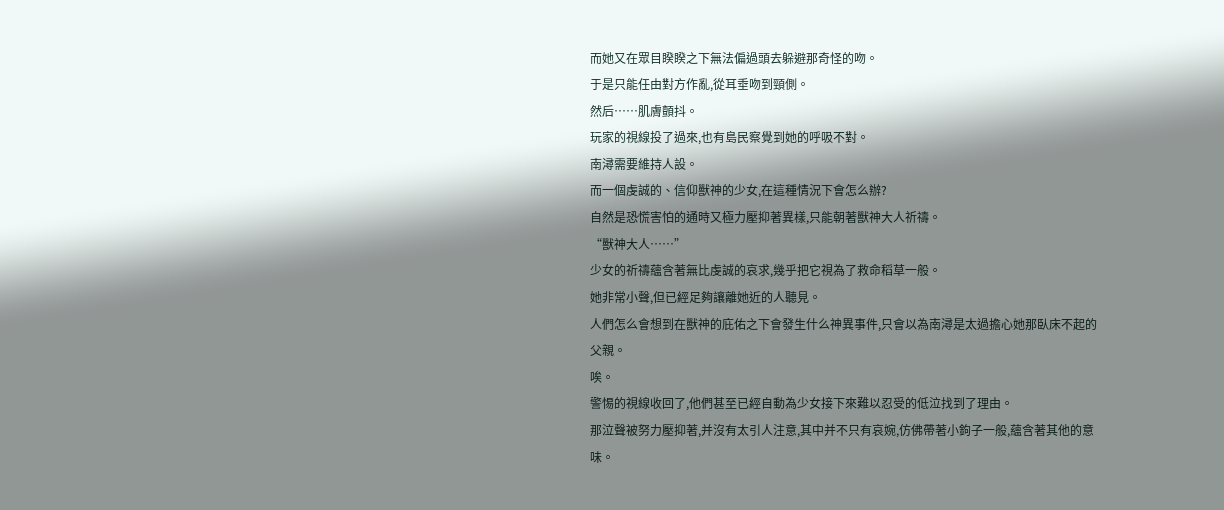而她又在眾目睽睽之下無法偏過頭去躲避那奇怪的吻。
于是只能任由對方作亂,從耳垂吻到頸側。
然后……肌膚顫抖。
玩家的視線投了過來,也有島民察覺到她的呼吸不對。
南潯需要維持人設。
而一個虔誠的、信仰獸神的少女,在這種情況下會怎么辦?
自然是恐慌害怕的通時又極力壓抑著異樣,只能朝著獸神大人祈禱。
“獸神大人……”
少女的祈禱蘊含著無比虔誠的哀求,幾乎把它視為了救命稻草一般。
她非常小聲,但已經足夠讓離她近的人聽見。
人們怎么會想到在獸神的庇佑之下會發生什么神異事件,只會以為南潯是太過擔心她那臥床不起的父親。
唉。
警惕的視線收回了,他們甚至已經自動為少女接下來難以忍受的低泣找到了理由。
那泣聲被努力壓抑著,并沒有太引人注意,其中并不只有哀婉,仿佛帶著小鉤子一般,蘊含著其他的意味。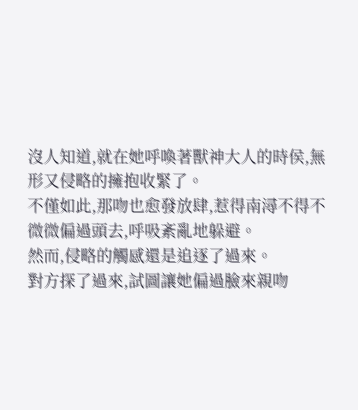沒人知道,就在她呼喚著獸神大人的時侯,無形又侵略的擁抱收緊了。
不僅如此,那吻也愈發放肆,惹得南潯不得不微微偏過頭去,呼吸紊亂地躲避。
然而,侵略的觸感還是追逐了過來。
對方探了過來,試圖讓她偏過臉來親吻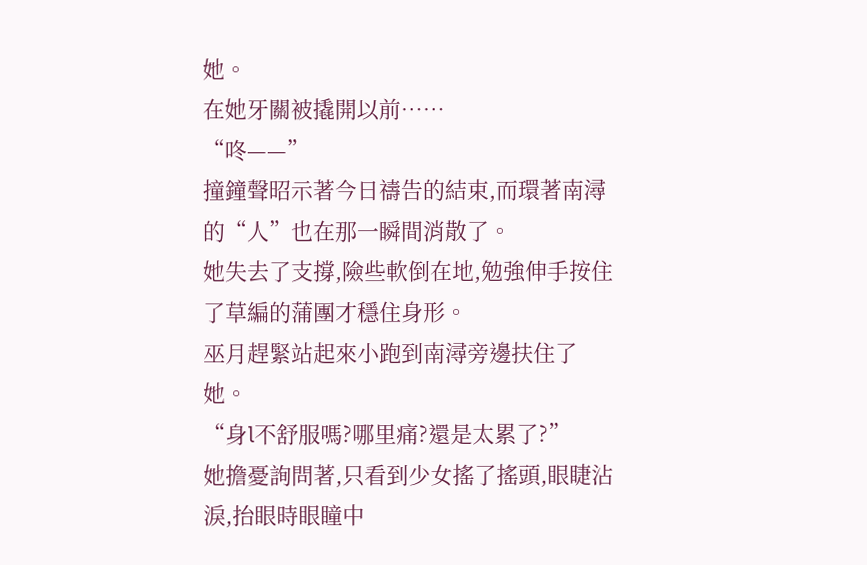她。
在她牙關被撬開以前……
“咚——”
撞鐘聲昭示著今日禱告的結束,而環著南潯的“人”也在那一瞬間消散了。
她失去了支撐,險些軟倒在地,勉強伸手按住了草編的蒲團才穩住身形。
巫月趕緊站起來小跑到南潯旁邊扶住了她。
“身l不舒服嗎?哪里痛?還是太累了?”
她擔憂詢問著,只看到少女搖了搖頭,眼睫沾淚,抬眼時眼瞳中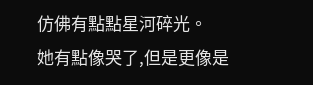仿佛有點點星河碎光。
她有點像哭了,但是更像是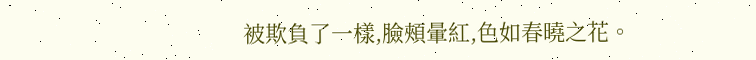被欺負了一樣,臉頰暈紅,色如春曉之花。